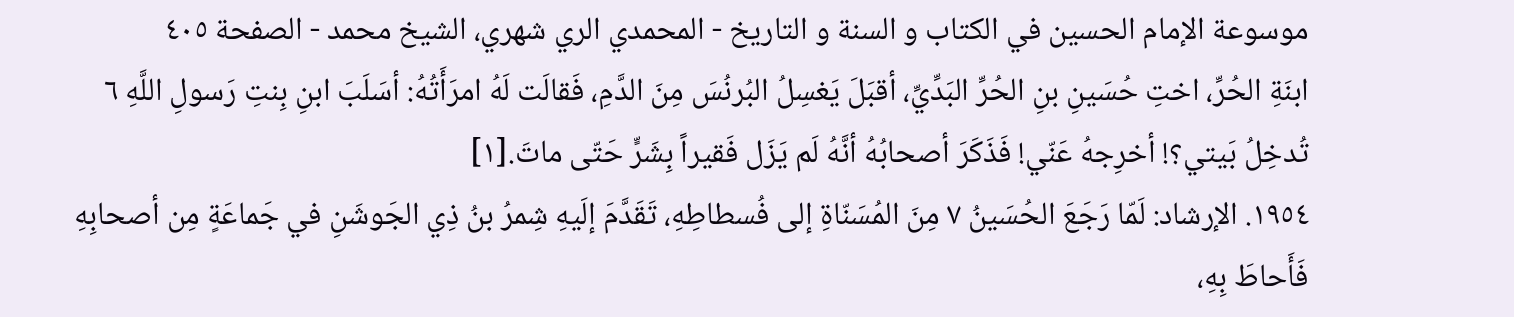موسوعة الإمام الحسين في الكتاب و السنة و التاريخ - المحمدي الري شهري، الشيخ محمد - الصفحة ٤٠٥
ابنَةِ الحُرِّ، اختِ حُسَينِ بنِ الحُرِّ البَدِّيِّ، أقبَلَ يَغسِلُ البُرنُسَ مِنَ الدَّمِ، فَقالَت لَهُ امرَأَتُهُ: أسَلَبَ ابنِ بِنتِ رَسولِ اللَّهِ ٦ تُدخِلُ بَيتي؟! أخرِجهُ عَنّي! فَذَكَرَ أصحابُهُ أنَّهُ لَم يَزَل فَقيراً بِشَرٍّ حَتّى ماتَ.[١]
١٩٥٤. الإرشاد: لَمّا رَجَعَ الحُسَينُ ٧ مِنَ المُسَنّاةِ إلى فُسطاطِهِ، تَقَدَّمَ إلَيهِ شِمرُ بنُ ذِي الجَوشَنِ في جَماعَةٍ مِن أصحابِهِ فَأَحاطَ بِهِ،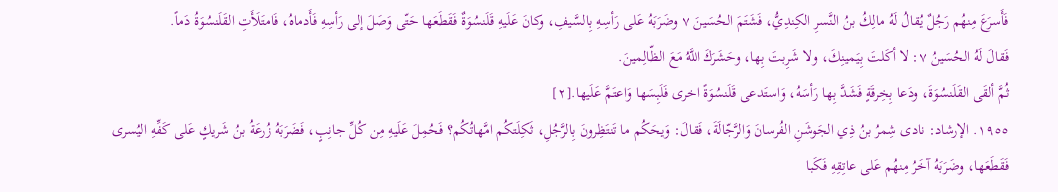فَأَسرَعَ مِنهُم رَجُلٌ يُقالُ لَهُ مالِكُ بنُ النَّسرِ الكِندِيُّ، فَشَتَمَ الحُسَينَ ٧ وضَرَبَهُ عَلى رَأسِهِ بِالسَّيفِ، وكانَ عَلَيهِ قَلَنسُوَةٌ فَقَطَعَها حَتّى وَصَلَ إلى رَأسِهِ فَأَدماهُ، فَامتَلَأَتِ القَلَنسُوَةُ دَماً.
فَقالَ لَهُ الحُسَينُ ٧: لا أكَلتَ بِيَمينِكَ، ولا شَرِبتَ بِها، وحَشَرَكَ اللَّهُ مَعَ الظّالِمينَ.
ثُمَّ ألقَى القَلَنسُوَةَ، ودَعا بِخِرقَةٍ فَشَدَّ بِها رَأسَهُ، وَاستَدعى قَلَنسُوَةً اخرى فَلَبِسَها وَاعتَمَّ عَلَيها.[٢]
١٩٥٥. الإرشاد: نادى شِمرُ بنُ ذِي الجَوشَنِ الفُرسانَ وَالرَّجّالَةَ، فَقالَ: وَيحَكُم ما تَنتَظِرونَ بِالرَّجُلِ، ثَكِلَتكُم امَّهاتُكُم؟ فَحُمِلَ عَلَيهِ مِن كُلِّ جانِبٍ، فَضَرَبَهُ زُرعَةُ بنُ شَريكٍ عَلى كَفِّهِ اليُسرى فَقَطَعَها، وضَرَبَهُ آخَرُ مِنهُم عَلى عاتِقِهِ فَكَبا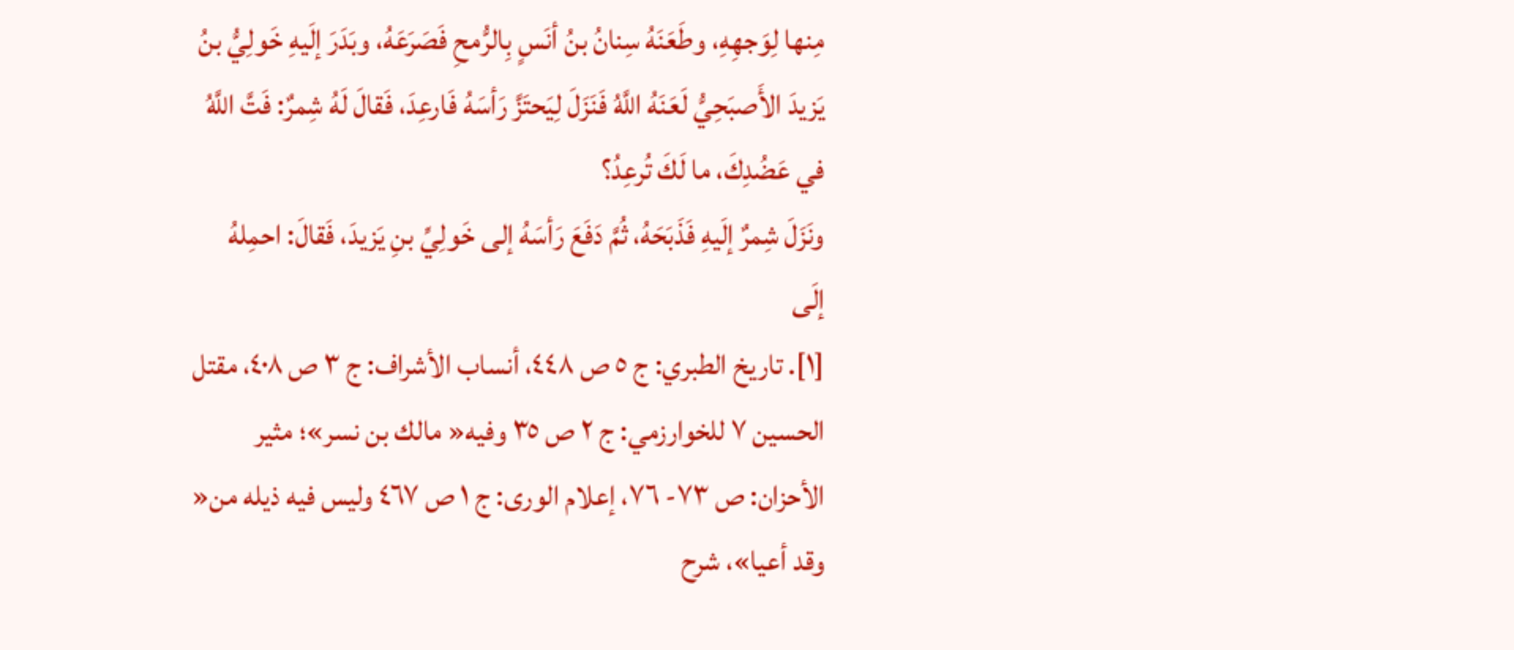مِنها لِوَجهِهِ، وطَعَنَهُ سِنانُ بنُ أنَسٍ بِالرُّمحِ فَصَرَعَهُ، وبَدَرَ إلَيهِ خَولِيُّ بنُ يَزيدَ الأَصبَحِيُّ لَعَنَهُ اللَّهُ فَنَزَلَ لِيَحتَزَّ رَأسَهُ فَارعِدَ، فَقالَ لَهُ شِمرٌ: فَتَّ اللَّهُ في عَضُدِكَ، ما لَكَ تُرعِدُ؟
ونَزَلَ شِمرٌ إلَيهِ فَذَبَحَهُ، ثُمَّ دَفَعَ رَأسَهُ إلى خَولِيِّ بنِ يَزيدَ، فَقالَ: احمِلهُ إلَى
[١]. تاريخ الطبري: ج ٥ ص ٤٤٨، أنساب الأشراف: ج ٣ ص ٤٠٨، مقتل الحسين ٧ للخوارزمي: ج ٢ ص ٣٥ وفيه« مالك بن نسر»؛ مثير الأحزان: ص ٧٣- ٧٦، إعلام الورى: ج ١ ص ٤٦٧ وليس فيه ذيله من« وقد أعيا»، شرح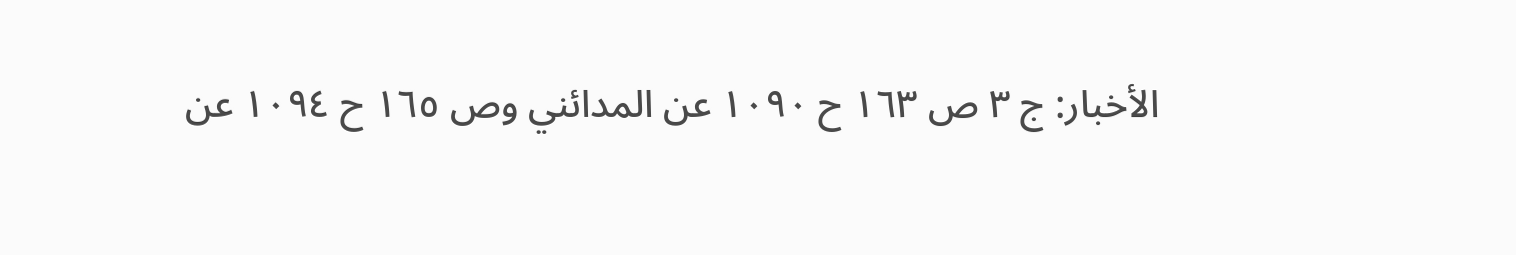الأخبار: ج ٣ ص ١٦٣ ح ١٠٩٠ عن المدائني وص ١٦٥ ح ١٠٩٤ عن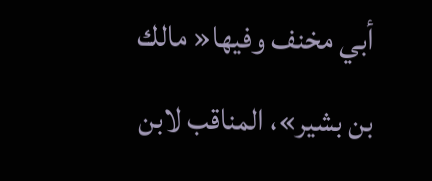أبي مخنف وفيها« مالك بن بشير»، المناقب لابن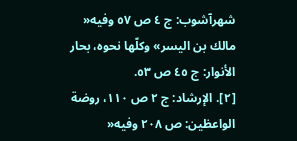شهرآشوب: ج ٤ ص ٥٧ وفيه« مالك بن اليسر» وكلّها نحوه، بحار الأنوار: ج ٤٥ ص ٥٣.
[٢]. الإرشاد: ج ٢ ص ١١٠، روضة الواعظين: ص ٢٠٨ وفيه«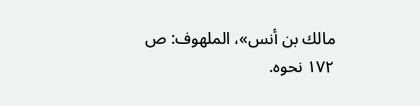مالك بن أنس»، الملهوف: ص ١٧٢ نحوه.